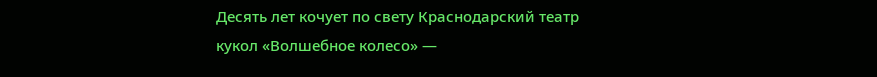Десять лет кочует по свету Краснодарский театр кукол «Волшебное колесо» —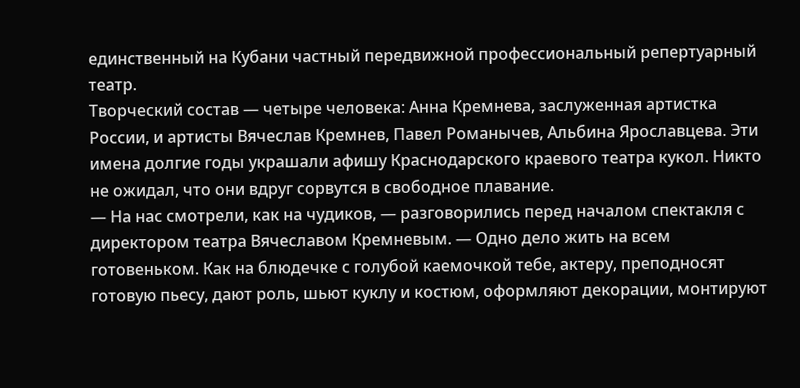единственный на Кубани частный передвижной профессиональный репертуарный театр.
Творческий состав — четыре человека: Анна Кремнева, заслуженная артистка России, и артисты Вячеслав Кремнев, Павел Романычев, Альбина Ярославцева. Эти имена долгие годы украшали афишу Краснодарского краевого театра кукол. Никто не ожидал, что они вдруг сорвутся в свободное плавание.
— На нас смотрели, как на чудиков, — разговорились перед началом спектакля с директором театра Вячеславом Кремневым. — Одно дело жить на всем готовеньком. Как на блюдечке с голубой каемочкой тебе, актеру, преподносят готовую пьесу, дают роль, шьют куклу и костюм, оформляют декорации, монтируют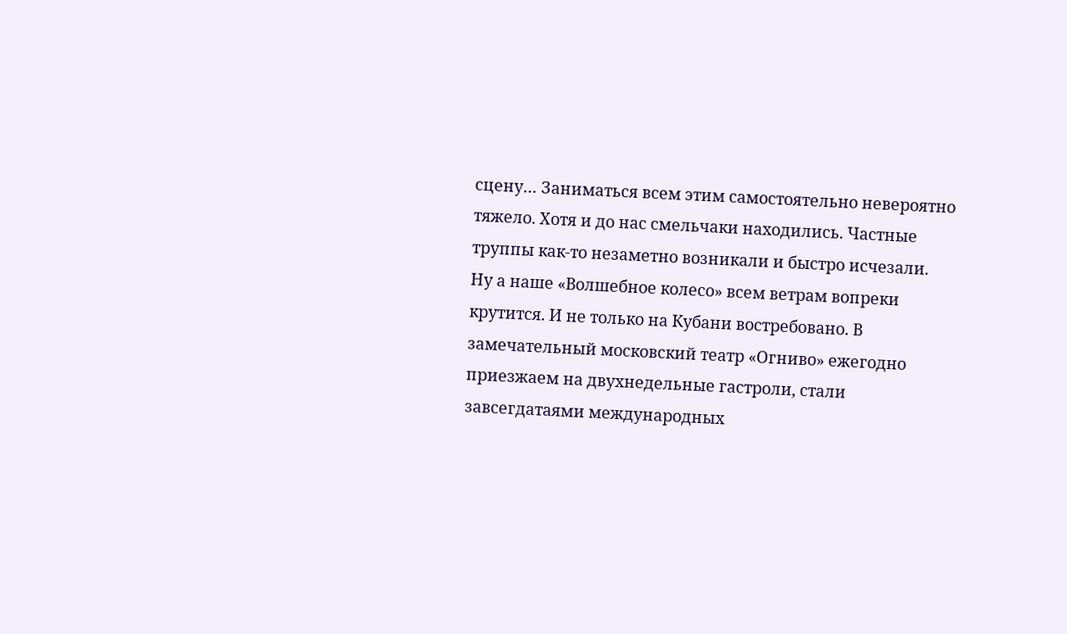сцену… Заниматься всем этим самостоятельно невероятно тяжело. Хотя и до нас смельчаки находились. Частные труппы как-то незаметно возникали и быстро исчезали. Ну а наше «Волшебное колесо» всем ветрам вопреки крутится. И не только на Кубани востребовано. В замечательный московский театр «Огниво» ежегодно приезжаем на двухнедельные гастроли, стали завсегдатаями международных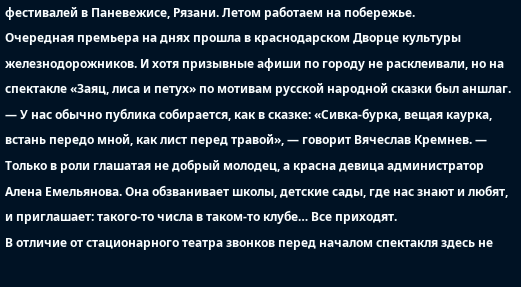фестивалей в Паневежисе, Рязани. Летом работаем на побережье.
Очередная премьера на днях прошла в краснодарском Дворце культуры железнодорожников. И хотя призывные афиши по городу не расклеивали, но на спектакле «Заяц, лиса и петух» по мотивам русской народной сказки был аншлаг.
— У нас обычно публика собирается, как в сказке: «Сивка-бурка, вещая каурка, встань передо мной, как лист перед травой», — говорит Вячеслав Кремнев. — Только в роли глашатая не добрый молодец, а красна девица администратор Алена Емельянова. Она обзванивает школы, детские сады, где нас знают и любят, и приглашает: такого-то числа в таком-то клубе… Все приходят.
В отличие от стационарного театра звонков перед началом спектакля здесь не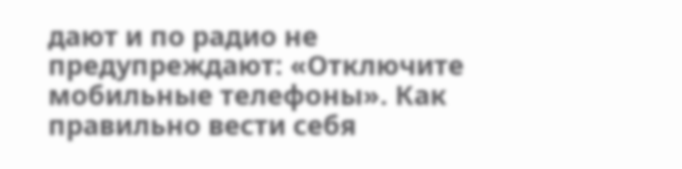дают и по радио не предупреждают: «Отключите мобильные телефоны». Как правильно вести себя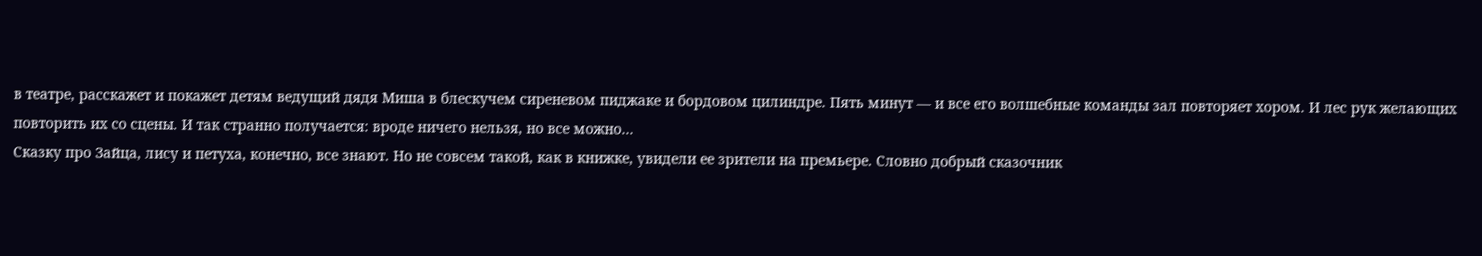в театре, расскажет и покажет детям ведущий дядя Миша в блескучем сиреневом пиджаке и бордовом цилиндре. Пять минут — и все его волшебные команды зал повторяет хором. И лес рук желающих повторить их со сцены. И так странно получается: вроде ничего нельзя, но все можно…
Сказку про Зайца, лису и петуха, конечно, все знают. Но не совсем такой, как в книжке, увидели ее зрители на премьере. Словно добрый сказочник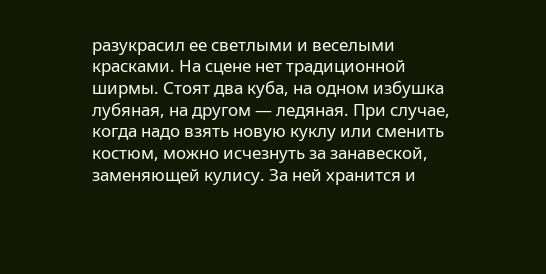разукрасил ее светлыми и веселыми красками. На сцене нет традиционной ширмы. Стоят два куба, на одном избушка лубяная, на другом — ледяная. При случае, когда надо взять новую куклу или сменить костюм, можно исчезнуть за занавеской, заменяющей кулису. За ней хранится и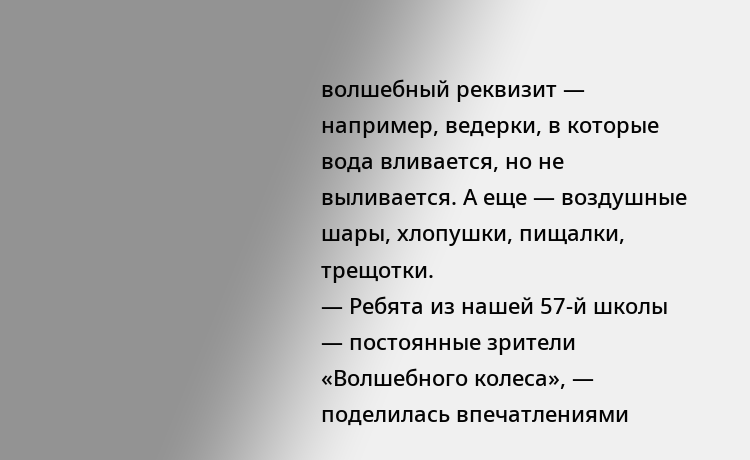волшебный реквизит — например, ведерки, в которые вода вливается, но не выливается. А еще — воздушные шары, хлопушки, пищалки, трещотки.
— Ребята из нашей 57-й школы — постоянные зрители «Волшебного колеса», — поделилась впечатлениями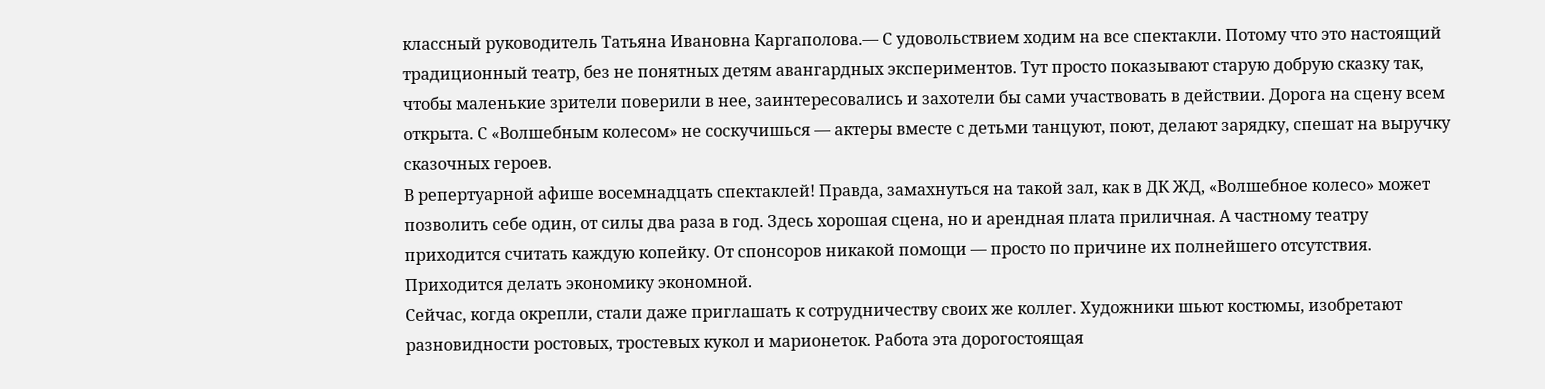классный руководитель Татьяна Ивановна Каргаполова.— С удовольствием ходим на все спектакли. Потому что это настоящий традиционный театр, без не понятных детям авангардных экспериментов. Тут просто показывают старую добрую сказку так, чтобы маленькие зрители поверили в нее, заинтересовались и захотели бы сами участвовать в действии. Дорога на сцену всем открыта. С «Волшебным колесом» не соскучишься — актеры вместе с детьми танцуют, поют, делают зарядку, спешат на выручку сказочных героев.
В репертуарной афише восемнадцать спектаклей! Правда, замахнуться на такой зал, как в ДК ЖД, «Волшебное колесо» может позволить себе один, от силы два раза в год. Здесь хорошая сцена, но и арендная плата приличная. А частному театру приходится считать каждую копейку. От спонсоров никакой помощи — просто по причине их полнейшего отсутствия. Приходится делать экономику экономной.
Сейчас, когда окрепли, стали даже приглашать к сотрудничеству своих же коллег. Художники шьют костюмы, изобретают разновидности ростовых, тростевых кукол и марионеток. Работа эта дорогостоящая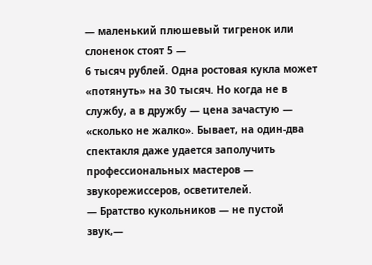— маленький плюшевый тигренок или слоненок стоят 5 —
6 тысяч рублей. Одна ростовая кукла может «потянуть» на 30 тысяч. Но когда не в службу, а в дружбу — цена зачастую — «сколько не жалко». Бывает, на один-два спектакля даже удается заполучить профессиональных мастеров — звукорежиссеров, осветителей.
— Братство кукольников — не пустой звук,—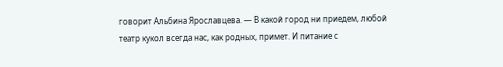говорит Альбина Ярославцева. — В какой город ни приедем, любой театр кукол всегда нас, как родных, примет. И питание с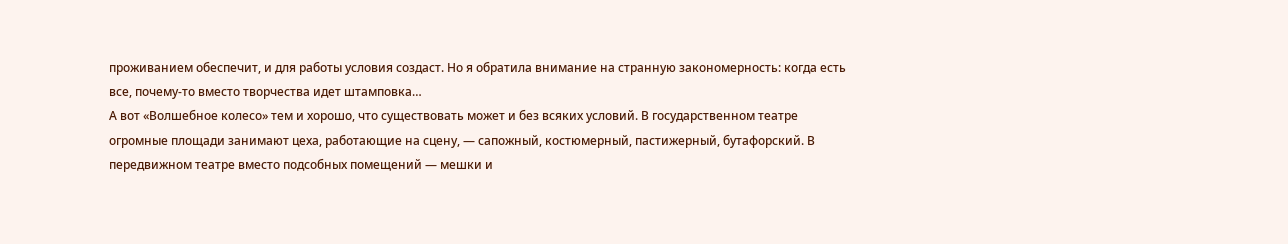проживанием обеспечит, и для работы условия создаст. Но я обратила внимание на странную закономерность: когда есть все, почему-то вместо творчества идет штамповка…
А вот «Волшебное колесо» тем и хорошо, что существовать может и без всяких условий. В государственном театре огромные площади занимают цеха, работающие на сцену, — сапожный, костюмерный, пастижерный, бутафорский. В передвижном театре вместо подсобных помещений — мешки и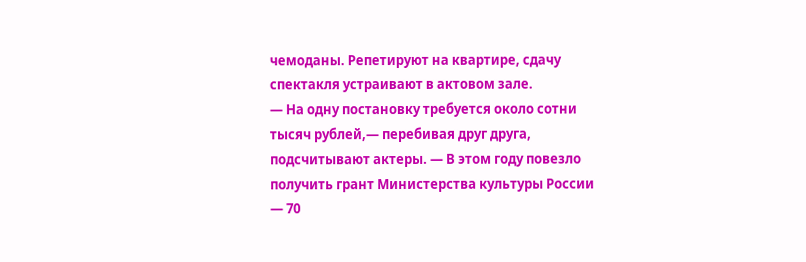чемоданы. Репетируют на квартире, сдачу спектакля устраивают в актовом зале.
— На одну постановку требуется около сотни тысяч рублей,— перебивая друг друга, подсчитывают актеры. — В этом году повезло получить грант Министерства культуры России — 70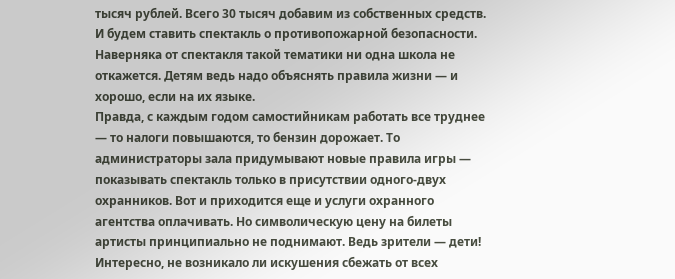тысяч рублей. Всего 30 тысяч добавим из собственных средств. И будем ставить спектакль о противопожарной безопасности. Наверняка от спектакля такой тематики ни одна школа не откажется. Детям ведь надо объяснять правила жизни — и хорошо, если на их языке.
Правда, с каждым годом самостийникам работать все труднее — то налоги повышаются, то бензин дорожает. То администраторы зала придумывают новые правила игры — показывать спектакль только в присутствии одного-двух охранников. Вот и приходится еще и услуги охранного агентства оплачивать. Но символическую цену на билеты артисты принципиально не поднимают. Ведь зрители — дети!
Интересно, не возникало ли искушения сбежать от всех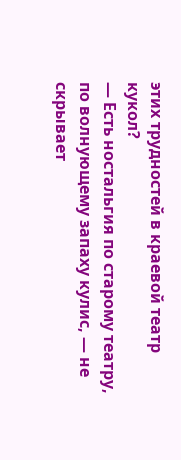этих трудностей в краевой театр кукол?
— Есть ностальгия по старому театру, по волнующему запаху кулис, — не скрывает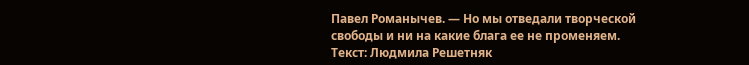Павел Романычев. — Но мы отведали творческой свободы и ни на какие блага ее не променяем.
Текст: Людмила Решетняк